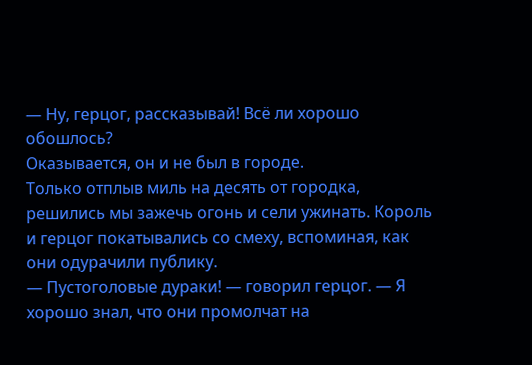— Ну, герцог, рассказывай! Всё ли хорошо обошлось?
Оказывается, он и не был в городе.
Только отплыв миль на десять от городка, решились мы зажечь огонь и сели ужинать. Король и герцог покатывались со смеху, вспоминая, как они одурачили публику.
— Пустоголовые дураки! — говорил герцог. — Я хорошо знал, что они промолчат на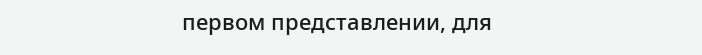первом представлении, для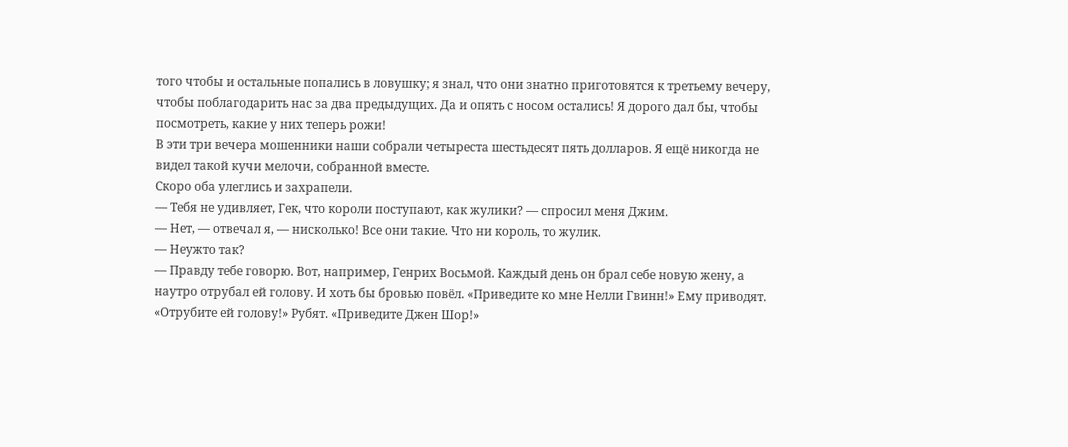того чтобы и остальные попались в ловушку; я знал, что они знатно приготовятся к третьему вечеру, чтобы поблагодарить нас за два предыдущих. Да и опять с носом остались! Я дорого дал бы, чтобы посмотреть, какие у них теперь рожи!
В эти три вечера мошенники наши собрали четыреста шестьдесят пять долларов. Я ещё никогда не видел такой кучи мелочи, собранной вместе.
Скоро оба улеглись и захрапели.
— Тебя не удивляет, Гек, что короли поступают, как жулики? — спросил меня Джим.
— Нет, — отвечал я, — нисколько! Все они такие. Что ни король, то жулик.
— Неужто так?
— Правду тебе говорю. Вот, например, Генрих Восьмой. Каждый день он брал себе новую жену, а наутро отрубал ей голову. И хоть бы бровью повёл. «Приведите ко мне Нелли Гвинн!» Ему приводят. «Отрубите ей голову!» Рубят. «Приведите Джен Шор!»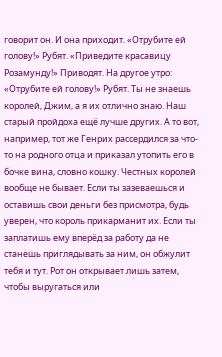говорит он. И она приходит. «Отрубите ей голову!» Рубят. «Приведите красавицу Розамунду!» Приводят. На другое утро: «Отрубите ей голову!» Рубят. Ты не знаешь королей, Джим, а я их отлично знаю. Наш старый пройдоха ещё лучше других. А то вот, например, тот же Генрих рассердился за что-то на родного отца и приказал утопить его в бочке вина, словно кошку. Честных королей вообще не бывает. Если ты зазеваешься и оставишь свои деньги без присмотра, будь уверен, что король прикарманит их. Если ты заплатишь ему вперёд за работу да не станешь приглядывать за ним, он обжулит тебя и тут. Рот он открывает лишь затем, чтобы выругаться или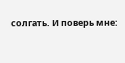солгать. И поверь мне: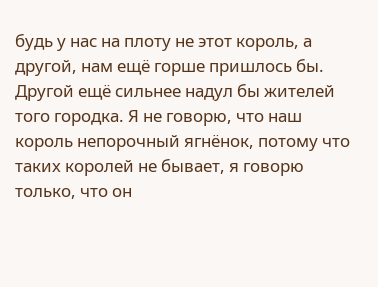будь у нас на плоту не этот король, а другой, нам ещё горше пришлось бы. Другой ещё сильнее надул бы жителей того городка. Я не говорю, что наш король непорочный ягнёнок, потому что таких королей не бывает, я говорю только, что он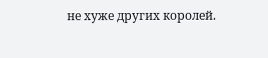не хуже других королей.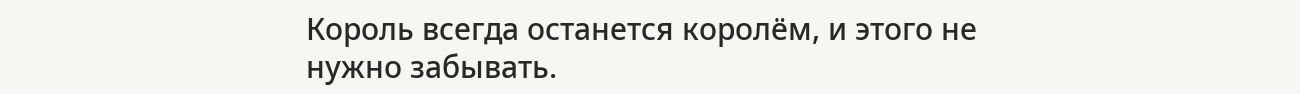Король всегда останется королём, и этого не нужно забывать.